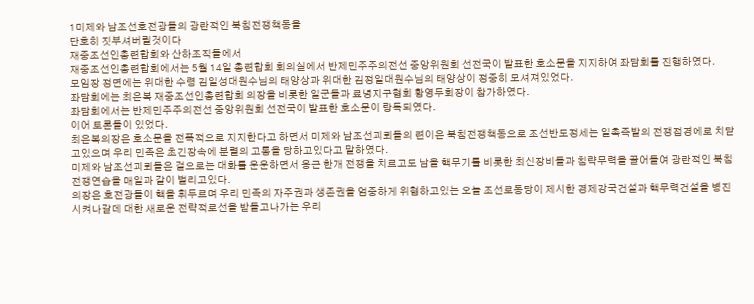1미제와 남조선호전광들의 광란적인 북침전쟁책동을
단호히 짓부셔버릴것이다
재중조선인총련합회와 산하조직들에서
재중조선인총련합회에서는 5월 14일 총련합회 회의실에서 반제민주주의전선 중앙위원회 선전국이 발표한 호소문을 지지하여 좌담회를 진행하였다.
모임장 정면에는 위대한 수령 김일성대원수님의 태양상과 위대한 김정일대원수님의 태양상이 정중히 모셔져있었다.
좌담회에는 최은복 재중조선인총련합회 의장을 비롯한 일군들과 료녕지구협회 황영두회장이 참가하였다.
좌담회에서는 반제민주주의전선 중앙위원회 선전국이 발표한 호소문이 랑독되였다.
이어 토론들이 있었다.
최은복의장은 호소문을 전폭적으로 지지한다고 하면서 미제와 남조선괴뢰들의 련이은 북침전쟁책동으로 조선반도정세는 일촉즉발의 전쟁접경에로 치닫고있으며 우리 민족은 초긴장속에 분렬의 고통을 당하고있다고 말하였다.
미제와 남조선괴뢰들은 겉으로는 대화를 운운하면서 옹근 한개 전쟁을 치르고도 남을 핵무기를 비롯한 최신장비들과 침략무력을 끌어들여 광란적인 북침전쟁연습을 매일과 같이 벌리고있다.
의장은 호전광들이 핵을 휘두르며 우리 민족의 자주권과 생존권을 엄중하게 위협하고있는 오늘 조선로동당이 제시한 경제강국건설과 핵무력건설을 병진시켜나갈데 대한 새로운 전략적로선을 받들고나가는 우리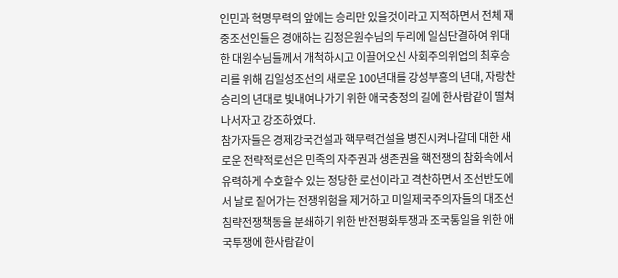인민과 혁명무력의 앞에는 승리만 있을것이라고 지적하면서 전체 재중조선인들은 경애하는 김정은원수님의 두리에 일심단결하여 위대한 대원수님들께서 개척하시고 이끌어오신 사회주의위업의 최후승리를 위해 김일성조선의 새로운 100년대를 강성부흥의 년대, 자랑찬 승리의 년대로 빛내여나가기 위한 애국충정의 길에 한사람같이 떨쳐나서자고 강조하였다.
참가자들은 경제강국건설과 핵무력건설을 병진시켜나갈데 대한 새로운 전략적로선은 민족의 자주권과 생존권을 핵전쟁의 참화속에서 유력하게 수호할수 있는 정당한 로선이라고 격찬하면서 조선반도에서 날로 짙어가는 전쟁위험을 제거하고 미일제국주의자들의 대조선침략전쟁책동을 분쇄하기 위한 반전평화투쟁과 조국통일을 위한 애국투쟁에 한사람같이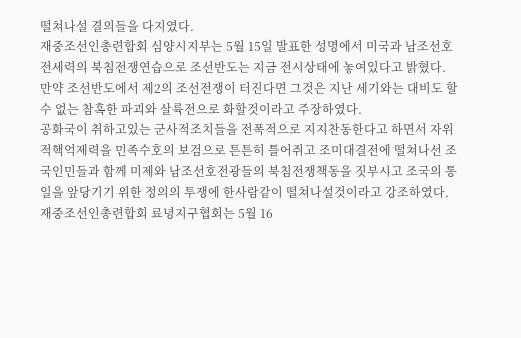떨쳐나설 결의들을 다지였다.
재중조선인총련합회 심양시지부는 5월 15일 발표한 성명에서 미국과 남조선호전세력의 북침전쟁연습으로 조선반도는 지금 전시상태에 놓여있다고 밝혔다.
만약 조선반도에서 제2의 조선전쟁이 터진다면 그것은 지난 세기와는 대비도 할수 없는 참혹한 파괴와 살륙전으로 화할것이라고 주장하였다.
공화국이 취하고있는 군사적조치들을 전폭적으로 지지찬동한다고 하면서 자위적핵억제력을 민족수호의 보검으로 튼튼히 틀어쥐고 조미대결전에 떨쳐나선 조국인민들과 함께 미제와 남조선호전광들의 북침전쟁책동을 짓부시고 조국의 통일을 앞당기기 위한 정의의 투쟁에 한사람같이 떨쳐나설것이라고 강조하였다.
재중조선인총련합회 료녕지구협회는 5월 16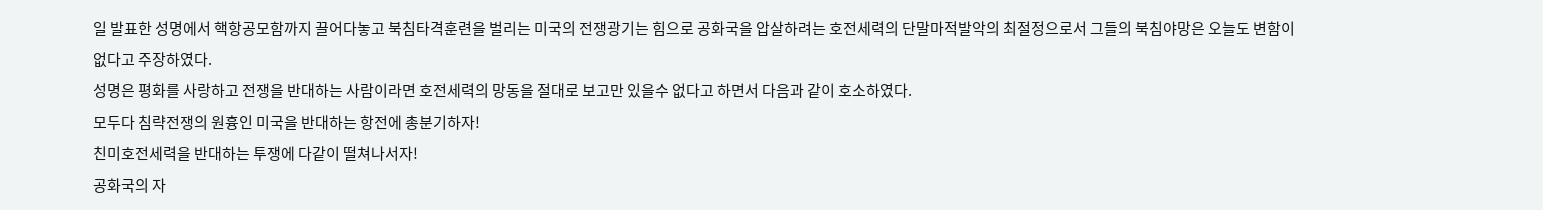일 발표한 성명에서 핵항공모함까지 끌어다놓고 북침타격훈련을 벌리는 미국의 전쟁광기는 힘으로 공화국을 압살하려는 호전세력의 단말마적발악의 최절정으로서 그들의 북침야망은 오늘도 변함이 없다고 주장하였다.
성명은 평화를 사랑하고 전쟁을 반대하는 사람이라면 호전세력의 망동을 절대로 보고만 있을수 없다고 하면서 다음과 같이 호소하였다.
모두다 침략전쟁의 원흉인 미국을 반대하는 항전에 총분기하자!
친미호전세력을 반대하는 투쟁에 다같이 떨쳐나서자!
공화국의 자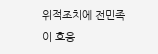위적조치에 전민족이 호응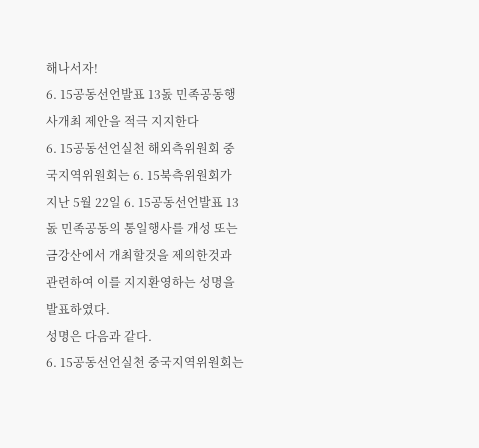해나서자!
6. 15공동선언발표 13돐 민족공동행사개최 제안을 적극 지지한다
6. 15공동선언실천 해외측위원회 중국지역위원회는 6. 15북측위원회가 지난 5월 22일 6. 15공동선언발표 13돐 민족공동의 통일행사를 개성 또는 금강산에서 개최할것을 제의한것과 관련하여 이를 지지환영하는 성명을 발표하였다.
성명은 다음과 같다.
6. 15공동선언실천 중국지역위원회는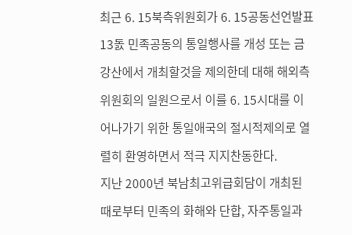최근 6. 15북측위원회가 6. 15공동선언발표 13돐 민족공동의 통일행사를 개성 또는 금강산에서 개최할것을 제의한데 대해 해외측위원회의 일원으로서 이를 6. 15시대를 이어나가기 위한 통일애국의 절시적제의로 열렬히 환영하면서 적극 지지찬동한다.
지난 2000년 북남최고위급회담이 개최된 때로부터 민족의 화해와 단합, 자주통일과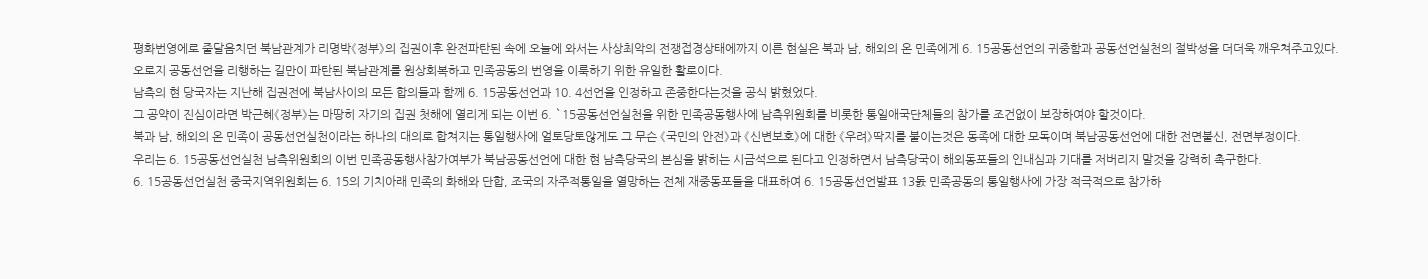평화번영에로 줄달음치던 북남관계가 리명박《정부》의 집권이후 완전파탄된 속에 오늘에 와서는 사상최악의 전쟁접경상태에까지 이른 현실은 북과 남, 해외의 온 민족에게 6. 15공동선언의 귀중함과 공동선언실천의 절박성을 더더욱 깨우쳐주고있다.
오로지 공동선언을 리행하는 길만이 파탄된 북남관계를 원상회복하고 민족공동의 번영을 이룩하기 위한 유일한 활로이다.
남측의 현 당국자는 지난해 집권전에 북남사이의 모든 합의들과 함께 6. 15공동선언과 10. 4선언을 인정하고 존중한다는것을 공식 밝혔었다.
그 공약이 진심이라면 박근혜《정부》는 마땅히 자기의 집권 첫해에 열리게 되는 이번 6. `15공동선언실천을 위한 민족공동행사에 남측위원회를 비롯한 통일애국단체들의 참가를 조건없이 보장하여야 할것이다.
북과 남, 해외의 온 민족이 공동선언실천이라는 하나의 대의로 합쳐지는 통일행사에 얼토당토않게도 그 무슨 《국민의 안전》과 《신변보호》에 대한 《우려》딱지를 붙이는것은 동족에 대한 모독이며 북남공동선언에 대한 전면불신, 전면부정이다.
우리는 6. 15공동선언실천 남측위원회의 이번 민족공동행사참가여부가 북남공동선언에 대한 현 남측당국의 본심을 밝히는 시금석으로 된다고 인정하면서 남측당국이 해외동포들의 인내심과 기대를 저버리지 말것을 강력히 촉구한다.
6. 15공동선언실천 중국지역위원회는 6. 15의 기치아래 민족의 화해와 단합, 조국의 자주적통일을 열망하는 전체 재중동포들을 대표하여 6. 15공동선언발표 13돐 민족공동의 통일행사에 가장 적극적으로 참가하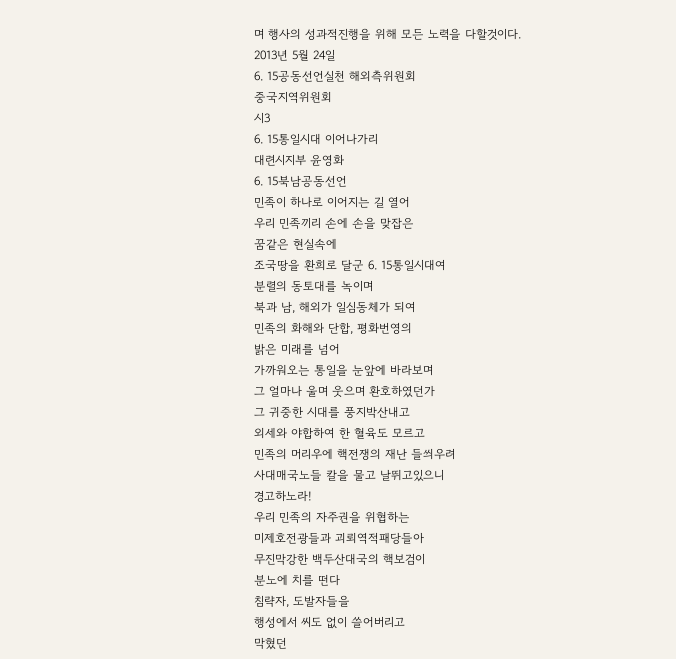며 행사의 성과적진행을 위해 모든 노력을 다할것이다.
2013년 5월 24일
6. 15공동선언실천 해외측위원회
중국지역위원회
시3
6. 15통일시대 이어나가리
대련시지부 윤영화
6. 15북남공동선언
민족이 하나로 이어지는 길 열어
우리 민족끼리 손에 손을 맞잡은
꿈같은 현실속에
조국땅을 환희로 달군 6. 15통일시대여
분렬의 동토대를 녹이며
북과 남, 해외가 일심동체가 되여
민족의 화해와 단합, 평화번영의
밝은 미래를 넘어
가까워오는 통일을 눈앞에 바라보며
그 얼마나 울며 웃으며 환호하였던가
그 귀중한 시대를 풍지박산내고
외세와 야합하여 한 혈육도 모르고
민족의 머리우에 핵전쟁의 재난 들씌우려
사대매국노들 칼을 물고 날뛰고있으니
경고하노라!
우리 민족의 자주권을 위협하는
미제호전광들과 괴뢰역적패당들아
무진막강한 백두산대국의 핵보검이
분노에 치를 떤다
침략자, 도발자들을
행성에서 씨도 없이 쓸어버리고
막혔던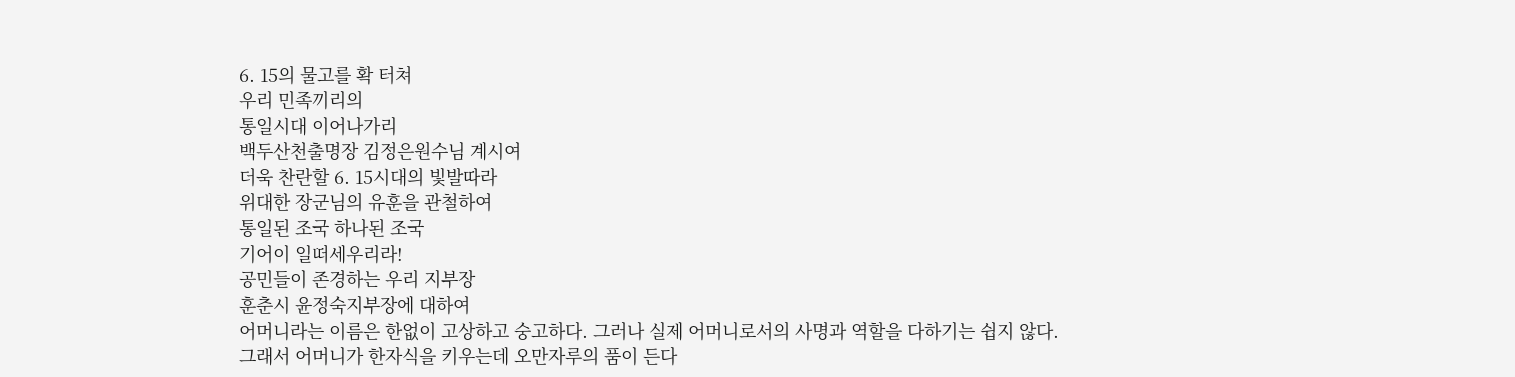6. 15의 물고를 확 터쳐
우리 민족끼리의
통일시대 이어나가리
백두산천출명장 김정은원수님 계시여
더욱 찬란할 6. 15시대의 빛발따라
위대한 장군님의 유훈을 관철하여
통일된 조국 하나된 조국
기어이 일떠세우리라!
공민들이 존경하는 우리 지부장
훈춘시 윤정숙지부장에 대하여
어머니라는 이름은 한없이 고상하고 숭고하다. 그러나 실제 어머니로서의 사명과 역할을 다하기는 쉽지 않다.
그래서 어머니가 한자식을 키우는데 오만자루의 품이 든다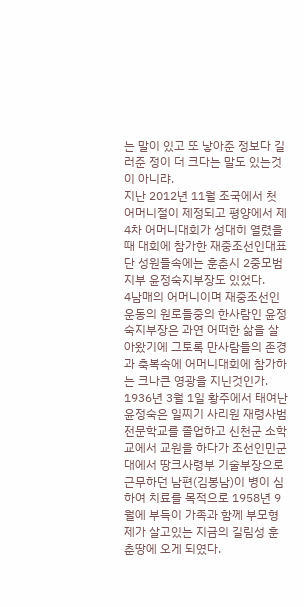는 말이 있고 또 낳아준 정보다 길러준 정이 더 크다는 말도 있는것이 아니랴.
지난 2012년 11월 조국에서 첫 어머니절이 제정되고 평양에서 제4차 어머니대회가 성대히 열렸을 때 대회에 참가한 재중조선인대표단 성원들속에는 훈춘시 2중모범지부 윤정숙지부장도 있었다.
4남매의 어머니이며 재중조선인운동의 원로들중의 한사람인 윤정숙지부장은 과연 어떠한 삶을 살아왔기에 그토록 만사람들의 존경과 축복속에 어머니대회에 참가하는 크나큰 영광을 지닌것인가.
1936년 3월 1일 황주에서 태여난 윤정숙은 일찌기 사리원 재령사범전문학교를 졸업하고 신천군 소학교에서 교원을 하다가 조선인민군대에서 땅크사령부 기술부장으로 근무하던 남편(김봉남)이 병이 심하여 치료를 목적으로 1958년 9월에 부득이 가족과 함께 부모형제가 살고있는 지금의 길림성 훈춘땅에 오게 되였다.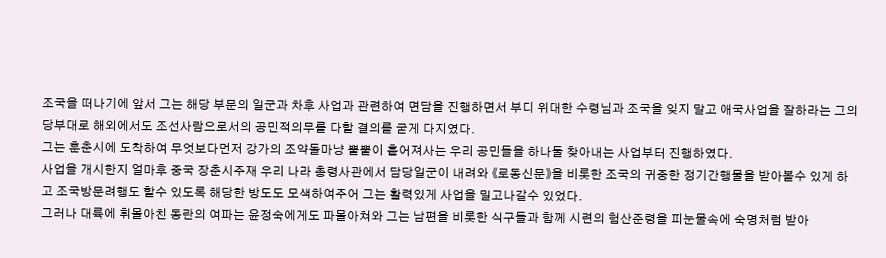조국을 떠나기에 앞서 그는 해당 부문의 일군과 차후 사업과 관련하여 면담을 진행하면서 부디 위대한 수령님과 조국을 잊지 말고 애국사업을 잘하라는 그의 당부대로 해외에서도 조선사람으로서의 공민적의무를 다할 결의를 굳게 다지였다.
그는 훈춘시에 도착하여 무엇보다먼저 강가의 조약돌마냥 뿔뿔이 흩어져사는 우리 공민들을 하나둘 찾아내는 사업부터 진행하였다.
사업을 개시한지 얼마후 중국 장춘시주재 우리 나라 총령사관에서 담당일군이 내려와 《로동신문》을 비롯한 조국의 귀중한 정기간행물을 받아볼수 있게 하고 조국방문려행도 할수 있도록 해당한 방도도 모색하여주어 그는 활력있게 사업을 밀고나갈수 있었다.
그러나 대륙에 휘몰아친 동란의 여파는 윤정숙에게도 파몰아쳐와 그는 남편을 비롯한 식구들과 함께 시련의 험산준령을 피눈물속에 숙명처럼 받아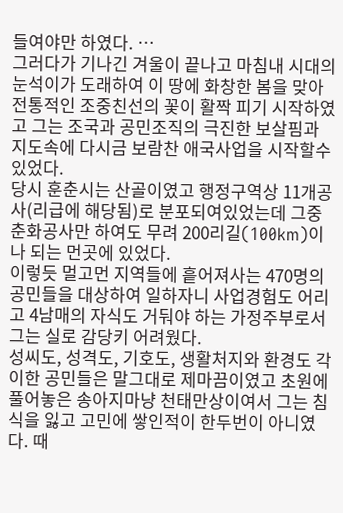들여야만 하였다. …
그러다가 기나긴 겨울이 끝나고 마침내 시대의 눈석이가 도래하여 이 땅에 화창한 봄을 맞아 전통적인 조중친선의 꽃이 활짝 피기 시작하였고 그는 조국과 공민조직의 극진한 보살핌과 지도속에 다시금 보람찬 애국사업을 시작할수 있었다.
당시 훈춘시는 산골이였고 행정구역상 11개공사(리급에 해당됨)로 분포되여있었는데 그중 춘화공사만 하여도 무려 200리길(100km)이나 되는 먼곳에 있었다.
이렇듯 멀고먼 지역들에 흩어져사는 470명의 공민들을 대상하여 일하자니 사업경험도 어리고 4남매의 자식도 거둬야 하는 가정주부로서 그는 실로 감당키 어려웠다.
성씨도, 성격도, 기호도, 생활처지와 환경도 각이한 공민들은 말그대로 제마끔이였고 초원에 풀어놓은 송아지마냥 천태만상이여서 그는 침식을 잃고 고민에 쌓인적이 한두번이 아니였다. 때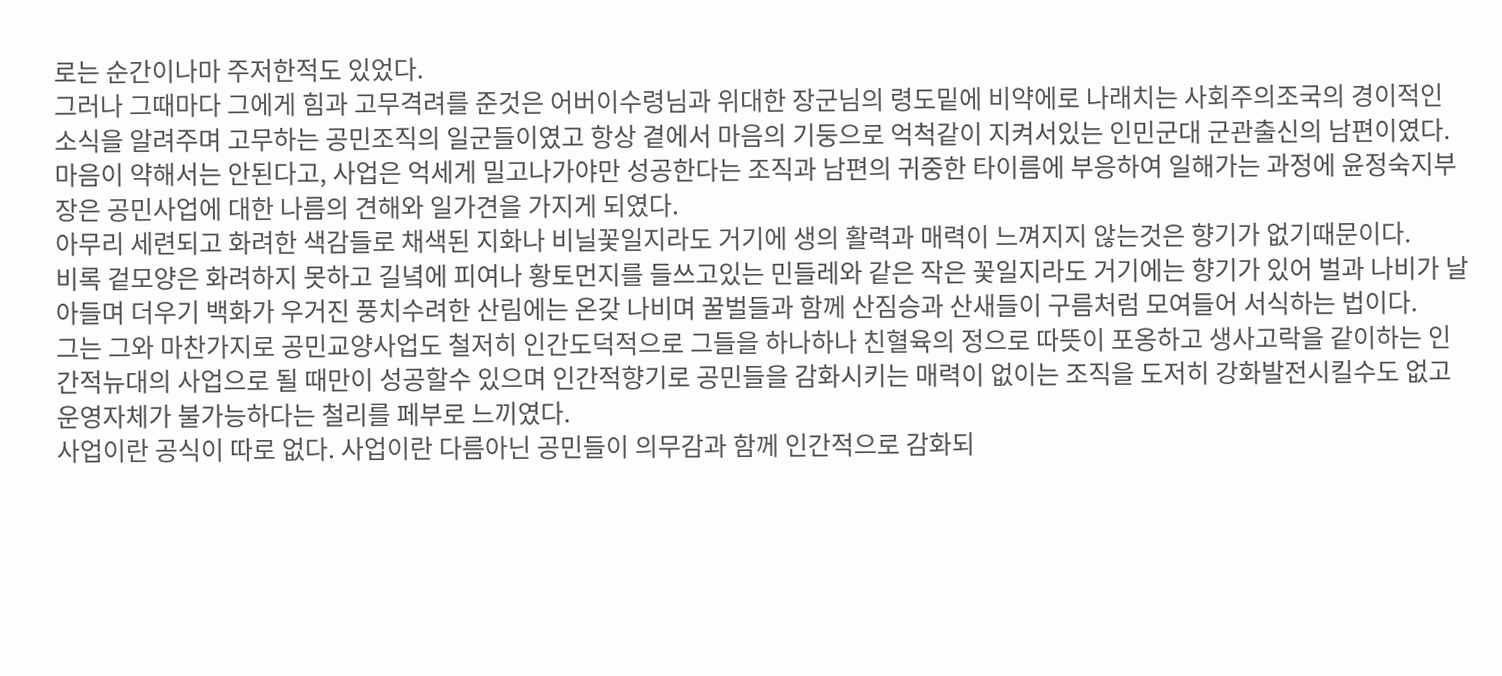로는 순간이나마 주저한적도 있었다.
그러나 그때마다 그에게 힘과 고무격려를 준것은 어버이수령님과 위대한 장군님의 령도밑에 비약에로 나래치는 사회주의조국의 경이적인 소식을 알려주며 고무하는 공민조직의 일군들이였고 항상 곁에서 마음의 기둥으로 억척같이 지켜서있는 인민군대 군관출신의 남편이였다.
마음이 약해서는 안된다고, 사업은 억세게 밀고나가야만 성공한다는 조직과 남편의 귀중한 타이름에 부응하여 일해가는 과정에 윤정숙지부장은 공민사업에 대한 나름의 견해와 일가견을 가지게 되였다.
아무리 세련되고 화려한 색감들로 채색된 지화나 비닐꽃일지라도 거기에 생의 활력과 매력이 느껴지지 않는것은 향기가 없기때문이다.
비록 겉모양은 화려하지 못하고 길녘에 피여나 황토먼지를 들쓰고있는 민들레와 같은 작은 꽃일지라도 거기에는 향기가 있어 벌과 나비가 날아들며 더우기 백화가 우거진 풍치수려한 산림에는 온갖 나비며 꿀벌들과 함께 산짐승과 산새들이 구름처럼 모여들어 서식하는 법이다.
그는 그와 마찬가지로 공민교양사업도 철저히 인간도덕적으로 그들을 하나하나 친혈육의 정으로 따뜻이 포옹하고 생사고락을 같이하는 인간적뉴대의 사업으로 될 때만이 성공할수 있으며 인간적향기로 공민들을 감화시키는 매력이 없이는 조직을 도저히 강화발전시킬수도 없고 운영자체가 불가능하다는 철리를 페부로 느끼였다.
사업이란 공식이 따로 없다. 사업이란 다름아닌 공민들이 의무감과 함께 인간적으로 감화되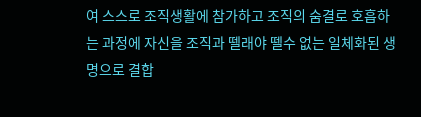여 스스로 조직생활에 참가하고 조직의 숨결로 호흡하는 과정에 자신을 조직과 뗄래야 뗄수 없는 일체화된 생명으로 결합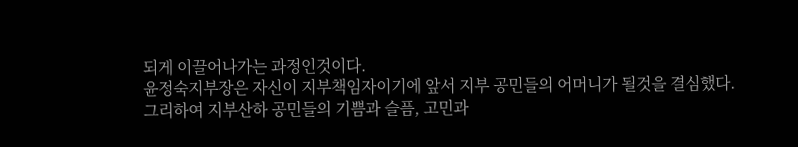되게 이끌어나가는 과정인것이다.
윤정숙지부장은 자신이 지부책임자이기에 앞서 지부 공민들의 어머니가 될것을 결심했다.
그리하여 지부산하 공민들의 기쁨과 슬픔, 고민과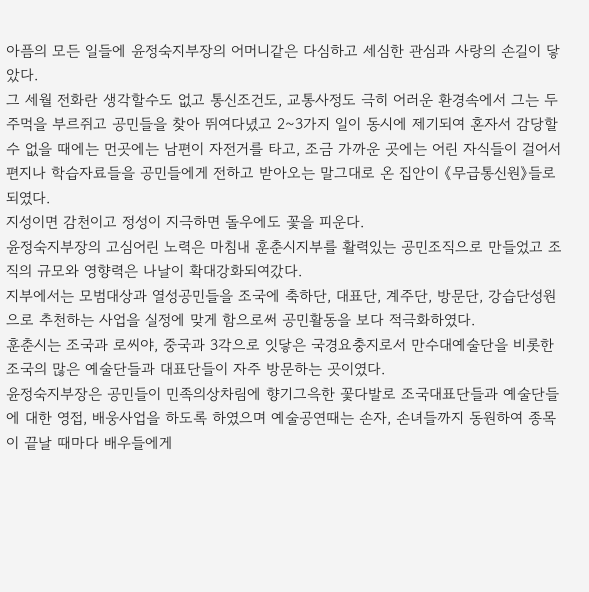아픔의 모든 일들에 윤정숙지부장의 어머니같은 다심하고 세심한 관심과 사랑의 손길이 닿았다.
그 세월 전화란 생각할수도 없고 통신조건도, 교통사정도 극히 어러운 환경속에서 그는 두주먹을 부르쥐고 공민들을 찾아 뛰여다녔고 2~3가지 일이 동시에 제기되여 혼자서 감당할수 없을 때에는 먼곳에는 남편이 자전거를 타고, 조금 가까운 곳에는 어린 자식들이 걸어서 편지나 학습자료들을 공민들에게 전하고 받아오는 말그대로 온 집안이 《무급통신원》들로 되였다.
지성이면 감천이고 정성이 지극하면 돌우에도 꽃을 피운다.
윤정숙지부장의 고심어린 노력은 마침내 훈춘시지부를 활력있는 공민조직으로 만들었고 조직의 규모와 영향력은 나날이 확대강화되여갔다.
지부에서는 모범대상과 열성공민들을 조국에 축하단, 대표단, 계주단, 방문단, 강습단성원으로 추천하는 사업을 실정에 맞게 함으로써 공민활동을 보다 적극화하였다.
훈춘시는 조국과 로씨야, 중국과 3각으로 잇닿은 국경요충지로서 만수대예술단을 비롯한 조국의 많은 예술단들과 대표단들이 자주 방문하는 곳이였다.
윤정숙지부장은 공민들이 민족의상차림에 향기그윽한 꽃다발로 조국대표단들과 예술단들에 대한 영접, 배웅사업을 하도록 하였으며 예술공연때는 손자, 손녀들까지 동원하여 종목이 끝날 때마다 배우들에게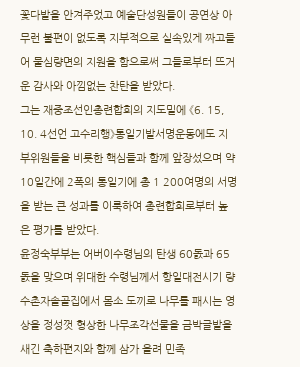꽃다발을 안겨주었고 예술단성원들이 공연상 아무런 불편이 없도록 지부적으로 실속있게 짜고들어 물심량면의 지원을 함으로써 그들로부터 뜨거운 감사와 아낌없는 찬탄을 받았다.
그는 재중조선인총련합회의 지도밑에 《6. 15, 10. 4선언 고수리행》통일기발서명운동에도 지부위원들을 비롯한 핵심들과 함께 앞장섰으며 약 10일간에 2폭의 통일기에 총 1 200여명의 서명을 받는 큰 성과를 이룩하여 총련합회로부터 높은 평가를 받았다.
윤정숙부부는 어버이수령님의 탄생 60돐과 65돐을 맞으며 위대한 수령님께서 항일대전시기 량수촌자솔골집에서 몸소 도끼로 나무를 패시는 영상을 정성껏 형상한 나무조각선물을 금박글발을 새긴 축하편지와 함께 삼가 올려 민족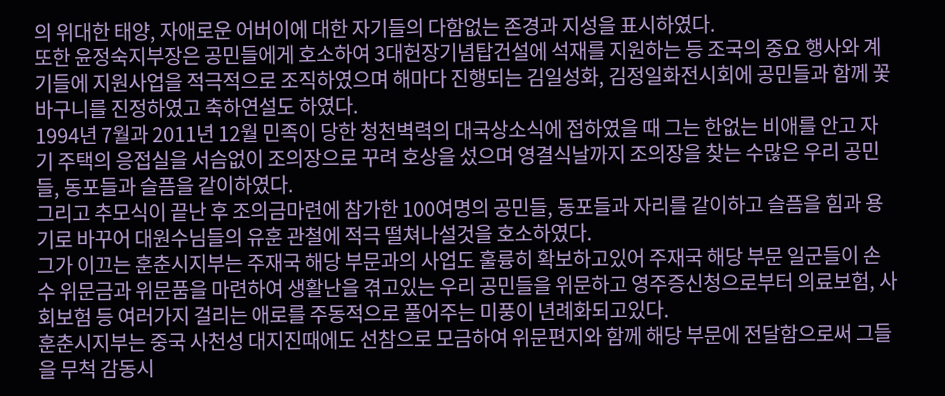의 위대한 태양, 자애로운 어버이에 대한 자기들의 다함없는 존경과 지성을 표시하였다.
또한 윤정숙지부장은 공민들에게 호소하여 3대헌장기념탑건설에 석재를 지원하는 등 조국의 중요 행사와 계기들에 지원사업을 적극적으로 조직하였으며 해마다 진행되는 김일성화, 김정일화전시회에 공민들과 함께 꽃바구니를 진정하였고 축하연설도 하였다.
1994년 7월과 2011년 12월 민족이 당한 청천벽력의 대국상소식에 접하였을 때 그는 한없는 비애를 안고 자기 주택의 응접실을 서슴없이 조의장으로 꾸려 호상을 섰으며 영결식날까지 조의장을 찾는 수많은 우리 공민들, 동포들과 슬픔을 같이하였다.
그리고 추모식이 끝난 후 조의금마련에 참가한 100여명의 공민들, 동포들과 자리를 같이하고 슬픔을 힘과 용기로 바꾸어 대원수님들의 유훈 관철에 적극 떨쳐나설것을 호소하였다.
그가 이끄는 훈춘시지부는 주재국 해당 부문과의 사업도 훌륭히 확보하고있어 주재국 해당 부문 일군들이 손수 위문금과 위문품을 마련하여 생활난을 겪고있는 우리 공민들을 위문하고 영주증신청으로부터 의료보험, 사회보험 등 여러가지 걸리는 애로를 주동적으로 풀어주는 미풍이 년례화되고있다.
훈춘시지부는 중국 사천성 대지진때에도 선참으로 모금하여 위문편지와 함께 해당 부문에 전달함으로써 그들을 무척 감동시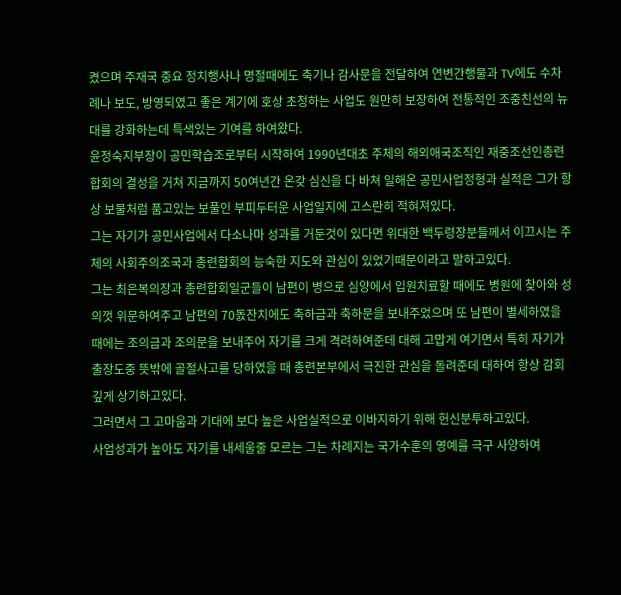켰으며 주재국 중요 정치행사나 명절때에도 축기나 감사문을 전달하여 연변간행물과 TV에도 수차례나 보도, 방영되였고 좋은 계기에 호상 초청하는 사업도 원만히 보장하여 전통적인 조중친선의 뉴대를 강화하는데 특색있는 기여를 하여왔다.
윤정숙지부장이 공민학습조로부터 시작하여 1990년대초 주체의 해외애국조직인 재중조선인총련합회의 결성을 거쳐 지금까지 50여년간 온갖 심신을 다 바쳐 일해온 공민사업정형과 실적은 그가 항상 보물처럼 품고있는 보풀인 부피두터운 사업일지에 고스란히 적혀져있다.
그는 자기가 공민사업에서 다소나마 성과를 거둔것이 있다면 위대한 백두령장분들께서 이끄시는 주체의 사회주의조국과 총련합회의 능숙한 지도와 관심이 있었기때문이라고 말하고있다.
그는 최은복의장과 총련합회일군들이 남편이 병으로 심양에서 입원치료할 때에도 병원에 찾아와 성의껏 위문하여주고 남편의 70돐잔치에도 축하금과 축하문을 보내주었으며 또 남편이 별세하였을 때에는 조의금과 조의문을 보내주어 자기를 크게 격려하여준데 대해 고맙게 여기면서 특히 자기가 출장도중 뜻밖에 골절사고를 당하였을 때 총련본부에서 극진한 관심을 돌려준데 대하여 항상 감회깊게 상기하고있다.
그러면서 그 고마움과 기대에 보다 높은 사업실적으로 이바지하기 위해 헌신분투하고있다.
사업성과가 높아도 자기를 내세울줄 모르는 그는 차례지는 국가수훈의 영예를 극구 사양하여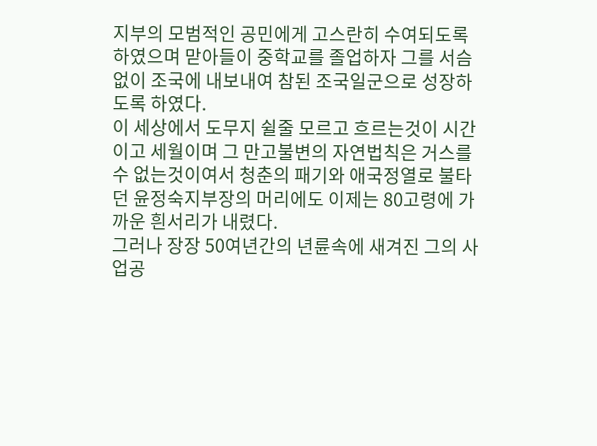지부의 모범적인 공민에게 고스란히 수여되도록 하였으며 맏아들이 중학교를 졸업하자 그를 서슴없이 조국에 내보내여 참된 조국일군으로 성장하도록 하였다.
이 세상에서 도무지 쉴줄 모르고 흐르는것이 시간이고 세월이며 그 만고불변의 자연법칙은 거스를수 없는것이여서 청춘의 패기와 애국정열로 불타던 윤정숙지부장의 머리에도 이제는 80고령에 가까운 흰서리가 내렸다.
그러나 장장 50여년간의 년륜속에 새겨진 그의 사업공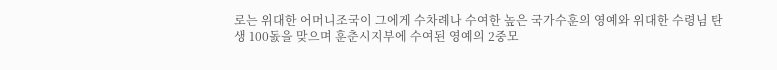로는 위대한 어머니조국이 그에게 수차례나 수여한 높은 국가수훈의 영예와 위대한 수령님 탄생 100돐을 맞으며 훈춘시지부에 수여된 영예의 2중모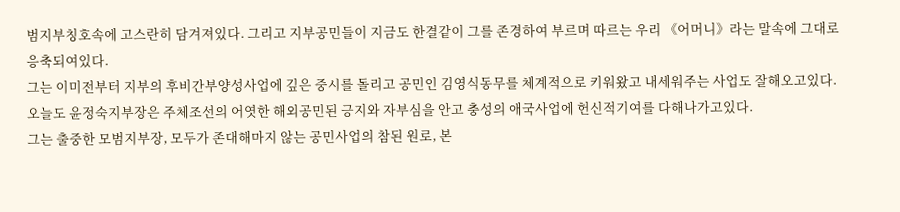범지부칭호속에 고스란히 담겨져있다. 그리고 지부공민들이 지금도 한결같이 그를 존경하여 부르며 따르는 우리 《어머니》라는 말속에 그대로 응축되여있다.
그는 이미전부터 지부의 후비간부양성사업에 깊은 중시를 돌리고 공민인 김영식동무를 체계적으로 키워왔고 내세워주는 사업도 잘해오고있다.
오늘도 윤정숙지부장은 주체조선의 어엿한 해외공민된 긍지와 자부심을 안고 충성의 애국사업에 헌신적기여를 다해나가고있다.
그는 출중한 모범지부장, 모두가 존대해마지 않는 공민사업의 참된 원로, 본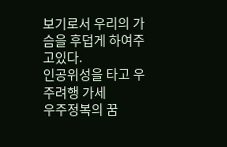보기로서 우리의 가슴을 후덥게 하여주고있다.
인공위성을 타고 우주려행 가세
우주정복의 꿈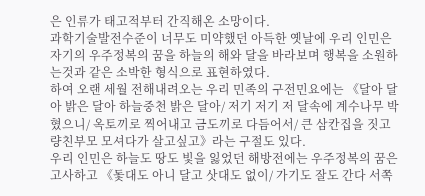은 인류가 태고적부터 간직해온 소망이다.
과학기술발전수준이 너무도 미약했던 아득한 옛날에 우리 인민은 자기의 우주정복의 꿈을 하늘의 해와 달을 바라보며 행복을 소원하는것과 같은 소박한 형식으로 표현하였다.
하여 오랜 세월 전해내려오는 우리 민족의 구전민요에는 《달아 달아 밝은 달아 하늘중천 밝은 달아/ 저기 저기 저 달속에 계수나무 박혔으니/ 옥토끼로 찍어내고 금도끼로 다듬어서/ 큰 삼칸집을 짓고 량친부모 모셔다가 살고싶고》라는 구절도 있다.
우리 인민은 하늘도 땅도 빛을 잃었던 해방전에는 우주정복의 꿈은 고사하고 《돛대도 아니 달고 삿대도 없이/ 가기도 잘도 간다 서쪽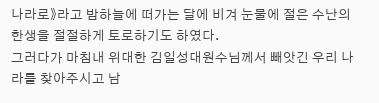나라로》라고 밤하늘에 떠가는 달에 비겨 눈물에 절은 수난의 한생을 절절하게 토로하기도 하였다.
그러다가 마침내 위대한 김일성대원수님께서 빼앗긴 우리 나라를 찾아주시고 남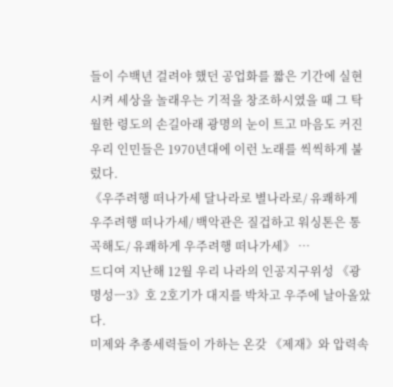들이 수백년 걸려야 했던 공업화를 짧은 기간에 실현시켜 세상을 놀래우는 기적을 창조하시였을 때 그 탁월한 령도의 손길아래 광명의 눈이 트고 마음도 커진 우리 인민들은 1970년대에 이런 노래를 씩씩하게 불렀다.
《우주려행 떠나가세 달나라로 별나라로/ 유쾌하게 우주려행 떠나가세/ 백악관은 질겁하고 워싱톤은 통곡해도/ 유쾌하게 우주려행 떠나가세》 …
드디여 지난해 12월 우리 나라의 인공지구위성 《광명성ㅡ3》호 2호기가 대지를 박차고 우주에 날아올았다.
미제와 추종세력들이 가하는 온갖 《제재》와 압력속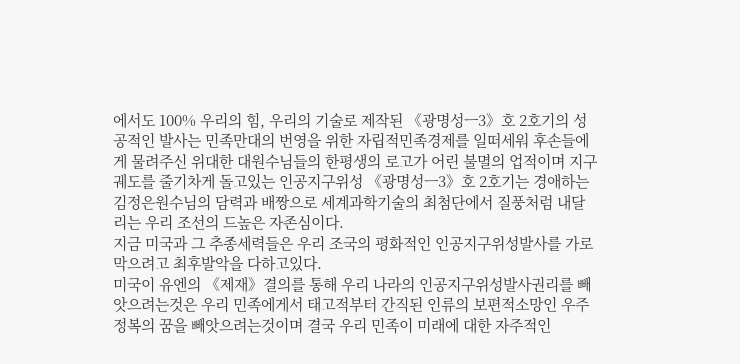에서도 100% 우리의 힘, 우리의 기술로 제작된 《광명성ㅡ3》호 2호기의 성공적인 발사는 민족만대의 번영을 위한 자립적민족경제를 일떠세워 후손들에게 물려주신 위대한 대원수님들의 한평생의 로고가 어린 불멸의 업적이며 지구궤도를 줄기차게 돌고있는 인공지구위성 《광명성ㅡ3》호 2호기는 경애하는 김정은원수님의 담력과 배짱으로 세계과학기술의 최첨단에서 질풍처럼 내달리는 우리 조선의 드높은 자존심이다.
지금 미국과 그 추종세력들은 우리 조국의 평화적인 인공지구위성발사를 가로막으려고 최후발악을 다하고있다.
미국이 유엔의 《제재》결의를 통해 우리 나라의 인공지구위성발사권리를 빼앗으려는것은 우리 민족에게서 태고적부터 간직된 인류의 보편적소망인 우주정복의 꿈을 빼앗으려는것이며 결국 우리 민족이 미래에 대한 자주적인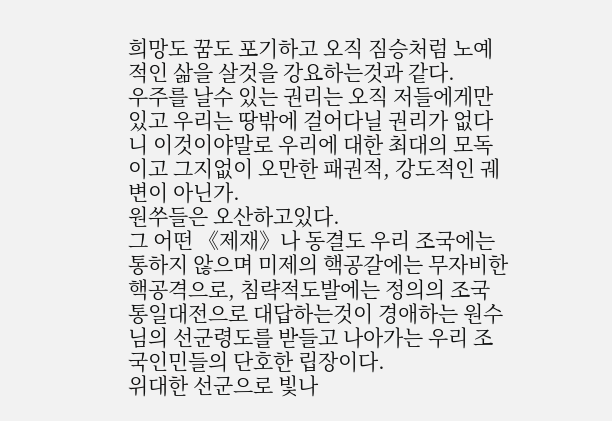희망도 꿈도 포기하고 오직 짐승처럼 노예적인 삶을 살것을 강요하는것과 같다.
우주를 날수 있는 권리는 오직 저들에게만 있고 우리는 땅밖에 걸어다닐 권리가 없다니 이것이야말로 우리에 대한 최대의 모독이고 그지없이 오만한 패권적, 강도적인 궤변이 아닌가.
원쑤들은 오산하고있다.
그 어떤 《제재》나 동결도 우리 조국에는 통하지 않으며 미제의 핵공갈에는 무자비한 핵공격으로, 침략적도발에는 정의의 조국통일대전으로 대답하는것이 경애하는 원수님의 선군령도를 받들고 나아가는 우리 조국인민들의 단호한 립장이다.
위대한 선군으로 빛나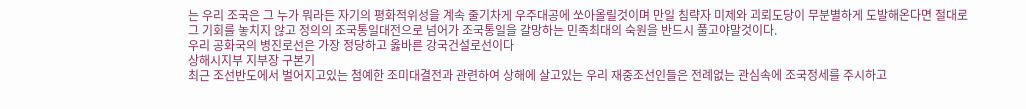는 우리 조국은 그 누가 뭐라든 자기의 평화적위성을 계속 줄기차게 우주대공에 쏘아올릴것이며 만일 침략자 미제와 괴뢰도당이 무분별하게 도발해온다면 절대로 그 기회를 놓치지 않고 정의의 조국통일대전으로 넘어가 조국통일을 갈망하는 민족최대의 숙원을 반드시 풀고야말것이다.
우리 공화국의 병진로선은 가장 정당하고 옳바른 강국건설로선이다
상해시지부 지부장 구본기
최근 조선반도에서 벌어지고있는 첨예한 조미대결전과 관련하여 상해에 살고있는 우리 재중조선인들은 전례없는 관심속에 조국정세를 주시하고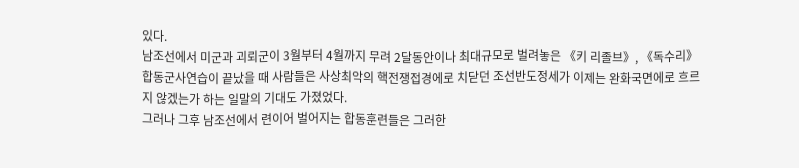있다.
남조선에서 미군과 괴뢰군이 3월부터 4월까지 무려 2달동안이나 최대규모로 벌려놓은 《키 리졸브》, 《독수리》합동군사연습이 끝났을 때 사람들은 사상최악의 핵전쟁접경에로 치닫던 조선반도정세가 이제는 완화국면에로 흐르지 않겠는가 하는 일말의 기대도 가졌었다.
그러나 그후 남조선에서 련이어 벌어지는 합동훈련들은 그러한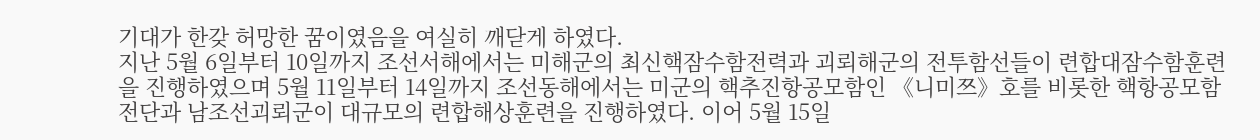기대가 한갖 허망한 꿈이였음을 여실히 깨닫게 하였다.
지난 5월 6일부터 10일까지 조선서해에서는 미해군의 최신핵잠수함전력과 괴뢰해군의 전투함선들이 련합대잠수함훈련을 진행하였으며 5월 11일부터 14일까지 조선동해에서는 미군의 핵추진항공모함인 《니미쯔》호를 비롯한 핵항공모함전단과 남조선괴뢰군이 대규모의 련합해상훈련을 진행하였다. 이어 5월 15일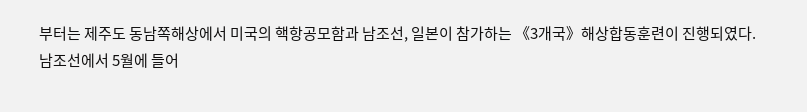부터는 제주도 동남쪽해상에서 미국의 핵항공모함과 남조선, 일본이 참가하는 《3개국》해상합동훈련이 진행되였다.
남조선에서 5월에 들어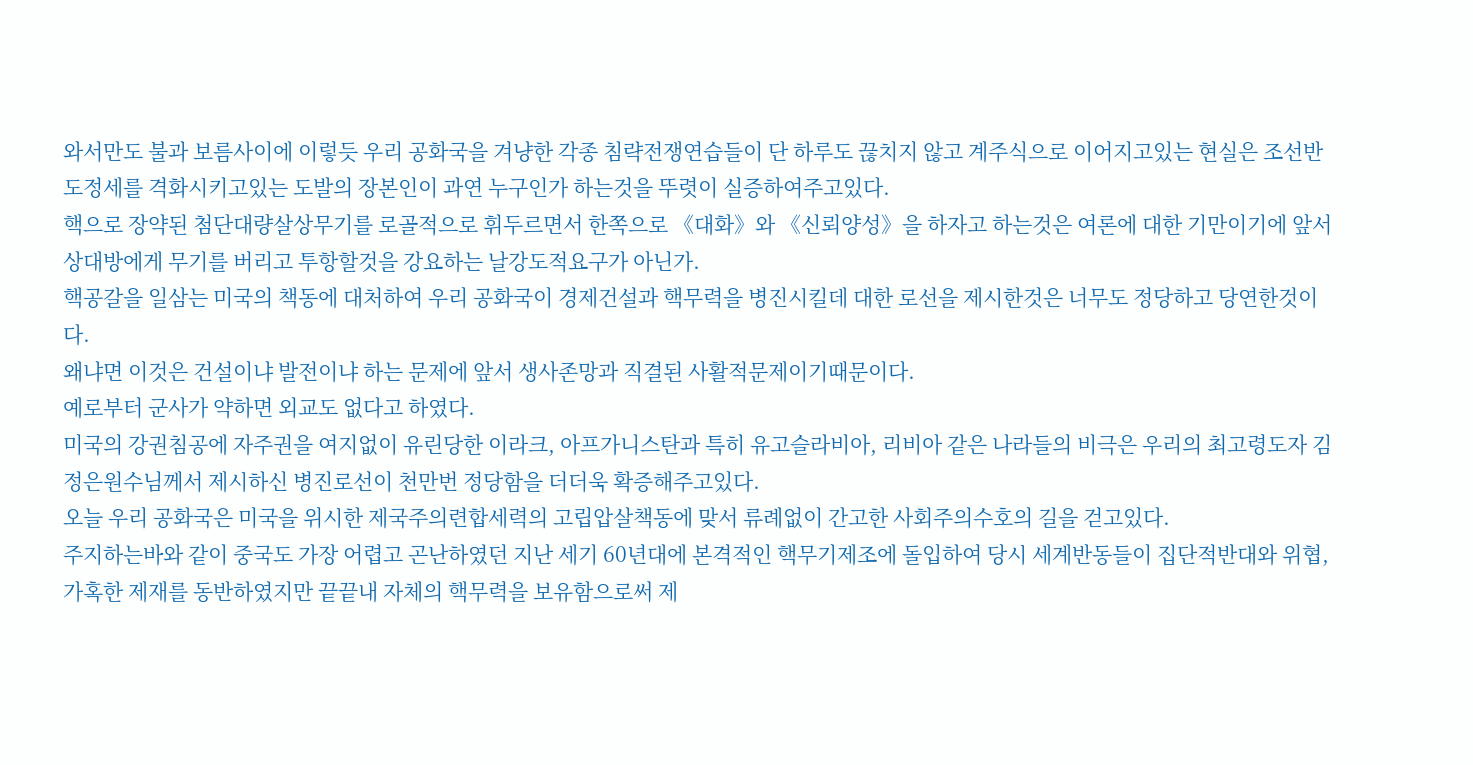와서만도 불과 보름사이에 이렇듯 우리 공화국을 겨냥한 각종 침략전쟁연습들이 단 하루도 끊치지 않고 계주식으로 이어지고있는 현실은 조선반도정세를 격화시키고있는 도발의 장본인이 과연 누구인가 하는것을 뚜렷이 실증하여주고있다.
핵으로 장약된 첨단대량살상무기를 로골적으로 휘두르면서 한쪽으로 《대화》와 《신뢰양성》을 하자고 하는것은 여론에 대한 기만이기에 앞서 상대방에게 무기를 버리고 투항할것을 강요하는 날강도적요구가 아닌가.
핵공갈을 일삼는 미국의 책동에 대처하여 우리 공화국이 경제건설과 핵무력을 병진시킬데 대한 로선을 제시한것은 너무도 정당하고 당연한것이다.
왜냐면 이것은 건설이냐 발전이냐 하는 문제에 앞서 생사존망과 직결된 사활적문제이기때문이다.
예로부터 군사가 약하면 외교도 없다고 하였다.
미국의 강권침공에 자주권을 여지없이 유린당한 이라크, 아프가니스탄과 특히 유고슬라비아, 리비아 같은 나라들의 비극은 우리의 최고령도자 김정은원수님께서 제시하신 병진로선이 천만번 정당함을 더더욱 확증해주고있다.
오늘 우리 공화국은 미국을 위시한 제국주의련합세력의 고립압살책동에 맞서 류례없이 간고한 사회주의수호의 길을 걷고있다.
주지하는바와 같이 중국도 가장 어렵고 곤난하였던 지난 세기 60년대에 본격적인 핵무기제조에 돌입하여 당시 세계반동들이 집단적반대와 위협, 가혹한 제재를 동반하였지만 끝끝내 자체의 핵무력을 보유함으로써 제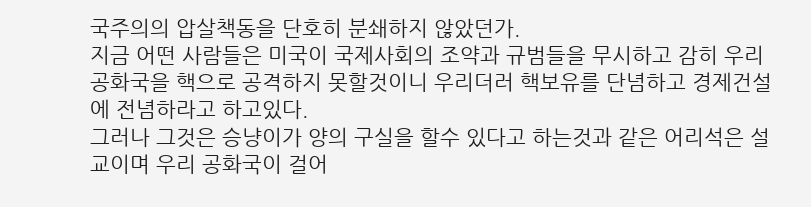국주의의 압살책동을 단호히 분쇄하지 않았던가.
지금 어떤 사람들은 미국이 국제사회의 조약과 규범들을 무시하고 감히 우리 공화국을 핵으로 공격하지 못할것이니 우리더러 핵보유를 단념하고 경제건설에 전념하라고 하고있다.
그러나 그것은 승냥이가 양의 구실을 할수 있다고 하는것과 같은 어리석은 설교이며 우리 공화국이 걸어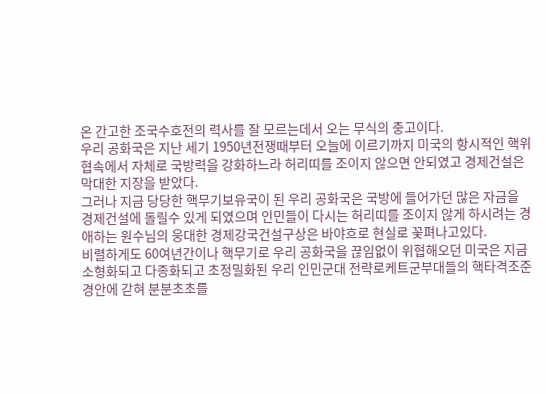온 간고한 조국수호전의 력사를 잘 모르는데서 오는 무식의 충고이다.
우리 공화국은 지난 세기 1950년전쟁때부터 오늘에 이르기까지 미국의 항시적인 핵위협속에서 자체로 국방력을 강화하느라 허리띠를 조이지 않으면 안되였고 경제건설은 막대한 지장을 받았다.
그러나 지금 당당한 핵무기보유국이 된 우리 공화국은 국방에 들어가던 많은 자금을 경제건설에 돌릴수 있게 되였으며 인민들이 다시는 허리띠를 조이지 않게 하시려는 경애하는 원수님의 웅대한 경제강국건설구상은 바야흐로 현실로 꽃펴나고있다.
비렬하게도 60여년간이나 핵무기로 우리 공화국을 끊임없이 위협해오던 미국은 지금 소형화되고 다종화되고 초정밀화된 우리 인민군대 전략로케트군부대들의 핵타격조준경안에 갇혀 분분초초를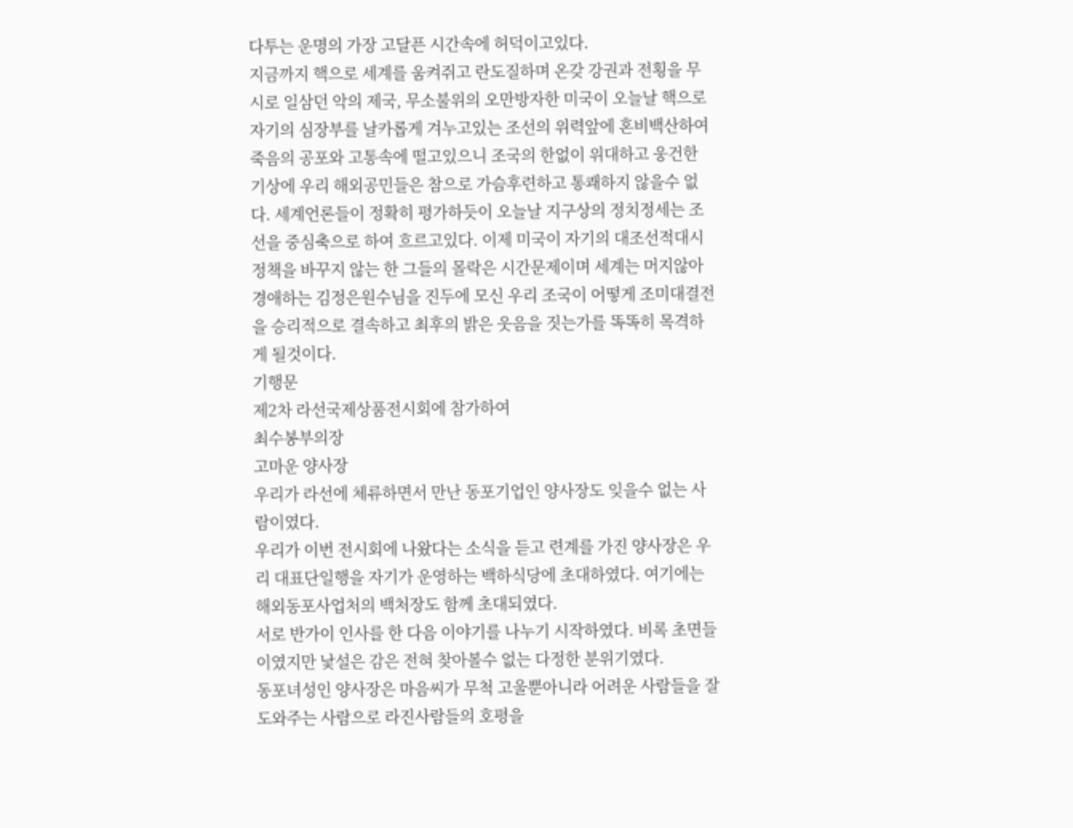다투는 운명의 가장 고달픈 시간속에 허덕이고있다.
지금까지 핵으로 세계를 움켜쥐고 란도질하며 온갖 강권과 전횡을 무시로 일삼던 악의 제국, 무소불위의 오만방자한 미국이 오늘날 핵으로 자기의 심장부를 날카롭게 겨누고있는 조선의 위력앞에 혼비백산하여 죽음의 공포와 고통속에 떨고있으니 조국의 한없이 위대하고 웅건한 기상에 우리 해외공민들은 참으로 가슴후련하고 통쾌하지 않을수 없다. 세계언론들이 정확히 평가하듯이 오늘날 지구상의 정치정세는 조선을 중심축으로 하여 흐르고있다. 이제 미국이 자기의 대조선적대시정책을 바꾸지 않는 한 그들의 몰락은 시간문제이며 세계는 머지않아 경애하는 김정은원수님을 진두에 모신 우리 조국이 어떻게 조미대결전을 승리적으로 결속하고 최후의 밝은 웃음을 짓는가를 똑똑히 목격하게 될것이다.
기행문
제2차 라선국제상품전시회에 참가하여
최수봉부의장
고마운 양사장
우리가 라선에 체류하면서 만난 동포기업인 양사장도 잊을수 없는 사람이였다.
우리가 이번 전시회에 나왔다는 소식을 듣고 련계를 가진 양사장은 우리 대표단일행을 자기가 운영하는 백하식당에 초대하였다. 여기에는 해외동포사업처의 백처장도 함께 초대되였다.
서로 반가이 인사를 한 다음 이야기를 나누기 시작하였다. 비록 초면들이였지만 낯설은 감은 전혀 찾아볼수 없는 다정한 분위기였다.
동포녀성인 양사장은 마음씨가 무척 고울뿐아니라 어려운 사람들을 잘 도와주는 사람으로 라진사람들의 호평을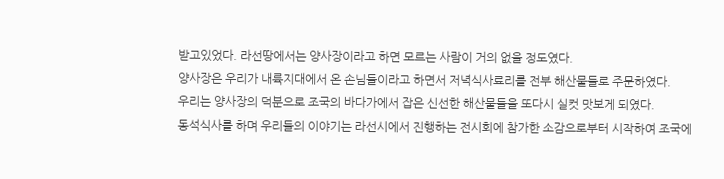받고있었다. 라선땅에서는 양사장이라고 하면 모르는 사람이 거의 없을 정도였다.
양사장은 우리가 내륙지대에서 온 손님들이라고 하면서 저녁식사료리를 전부 해산물들로 주문하였다.
우리는 양사장의 덕분으로 조국의 바다가에서 잡은 신선한 해산물들을 또다시 실컷 맛보게 되였다.
동석식사를 하며 우리들의 이야기는 라선시에서 진행하는 전시회에 참가한 소감으로부터 시작하여 조국에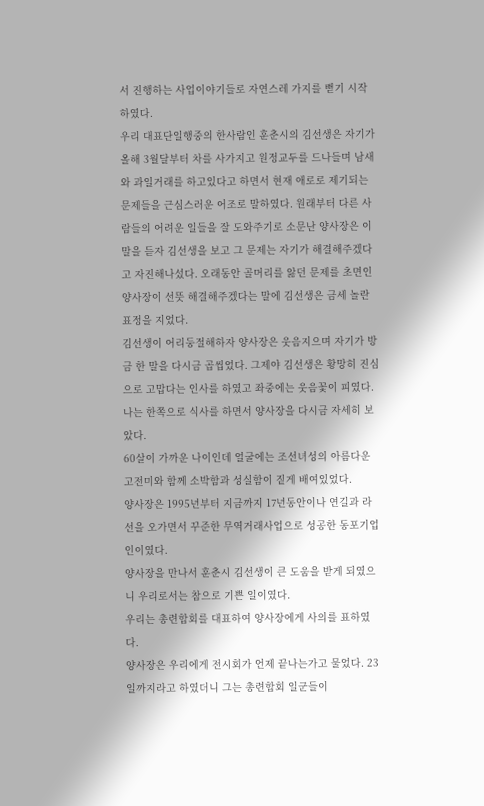서 진행하는 사업이야기들로 자연스레 가지를 뻗기 시작하였다.
우리 대표단일행중의 한사람인 훈춘시의 김선생은 자기가 올해 3월달부터 차를 사가지고 원정교두를 드나들며 남새와 과일거래를 하고있다고 하면서 현재 애로로 제기되는 문제들을 근심스러운 어조로 말하였다. 원래부터 다른 사람들의 어려운 일들을 잘 도와주기로 소문난 양사장은 이 말을 듣자 김선생을 보고 그 문제는 자기가 해결해주겠다고 자진해나섰다. 오래동안 골머리를 앓던 문제를 초면인 양사장이 선뜻 해결해주겠다는 말에 김선생은 금세 놀란 표정을 지었다.
김선생이 어리둥절해하자 양사장은 웃음지으며 자기가 방금 한 말을 다시금 곱씹었다. 그제야 김선생은 황망히 진심으로 고맙다는 인사를 하였고 좌중에는 웃음꽃이 피였다.
나는 한쪽으로 식사를 하면서 양사장을 다시금 자세히 보았다.
60살이 가까운 나이인데 얼굴에는 조선녀성의 아름다운 고전미와 함께 소박함과 성실함이 짙게 배여있었다.
양사장은 1995년부터 지금까지 17년동안이나 연길과 라선을 오가면서 꾸준한 무역거래사업으로 성공한 동포기업인이였다.
양사장을 만나서 훈춘시 김선생이 큰 도움을 받게 되였으니 우리로서는 참으로 기쁜 일이였다.
우리는 총련합회를 대표하여 양사장에게 사의를 표하였다.
양사장은 우리에게 전시회가 언제 끝나는가고 물었다. 23일까지라고 하였더니 그는 총련합회 일군들이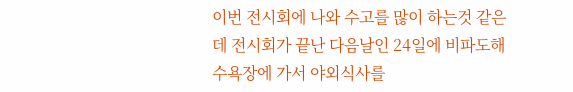이번 전시회에 나와 수고를 많이 하는것 같은데 전시회가 끝난 다음날인 24일에 비파도해수욕장에 가서 야외식사를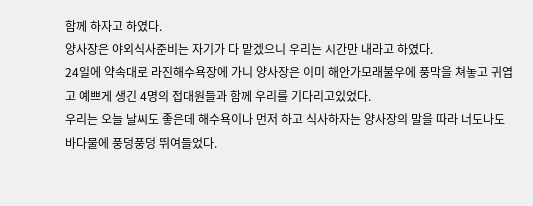함께 하자고 하였다.
양사장은 야외식사준비는 자기가 다 맡겠으니 우리는 시간만 내라고 하였다.
24일에 약속대로 라진해수욕장에 가니 양사장은 이미 해안가모래불우에 풍막을 쳐놓고 귀엽고 예쁘게 생긴 4명의 접대원들과 함께 우리를 기다리고있었다.
우리는 오늘 날씨도 좋은데 해수욕이나 먼저 하고 식사하자는 양사장의 말을 따라 너도나도 바다물에 풍덩풍덩 뛰여들었다.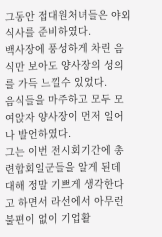그동안 접대원처녀들은 야외식사를 준비하였다.
백사장에 풍성하게 차린 음식만 보아도 양사장의 성의를 가득 느낄수 있었다.
음식들을 마주하고 모두 모여앉자 양사장이 먼저 일어나 발언하였다.
그는 이번 전시회기간에 총련합회일군들을 알게 된데 대해 정말 기쁘게 생각한다고 하면서 라선에서 아무런 불편이 없이 기업활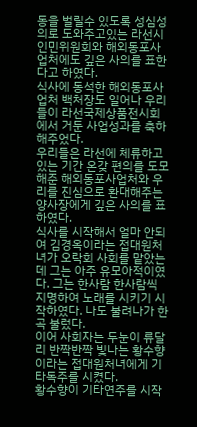동을 벌릴수 있도록 성심성의로 도와주고있는 라선시인민위원회와 해외동포사업처에도 깊은 사의를 표한다고 하였다.
식사에 동석한 해외동포사업처 백처장도 일어나 우리들이 라선국제상품전시회에서 거둔 사업성과를 축하해주었다.
우리들은 라선에 체류하고있는 기간 온갖 편의를 도모해준 해외동포사업처와 우리를 진심으로 환대해주는 양사장에게 깊은 사의를 표하였다.
식사를 시작해서 얼마 안되여 김경옥이라는 접대원처녀가 오락회 사회를 맡았는데 그는 아주 유모아적이였다. 그는 한사람 한사람씩 지명하여 노래를 시키기 시작하였다. 나도 불려나가 한곡 불렀다.
이어 사회자는 두눈이 류달리 반짝반짝 빛나는 황수향이라는 접대원처녀에게 기타독주를 시켰다.
황수향이 기타연주를 시작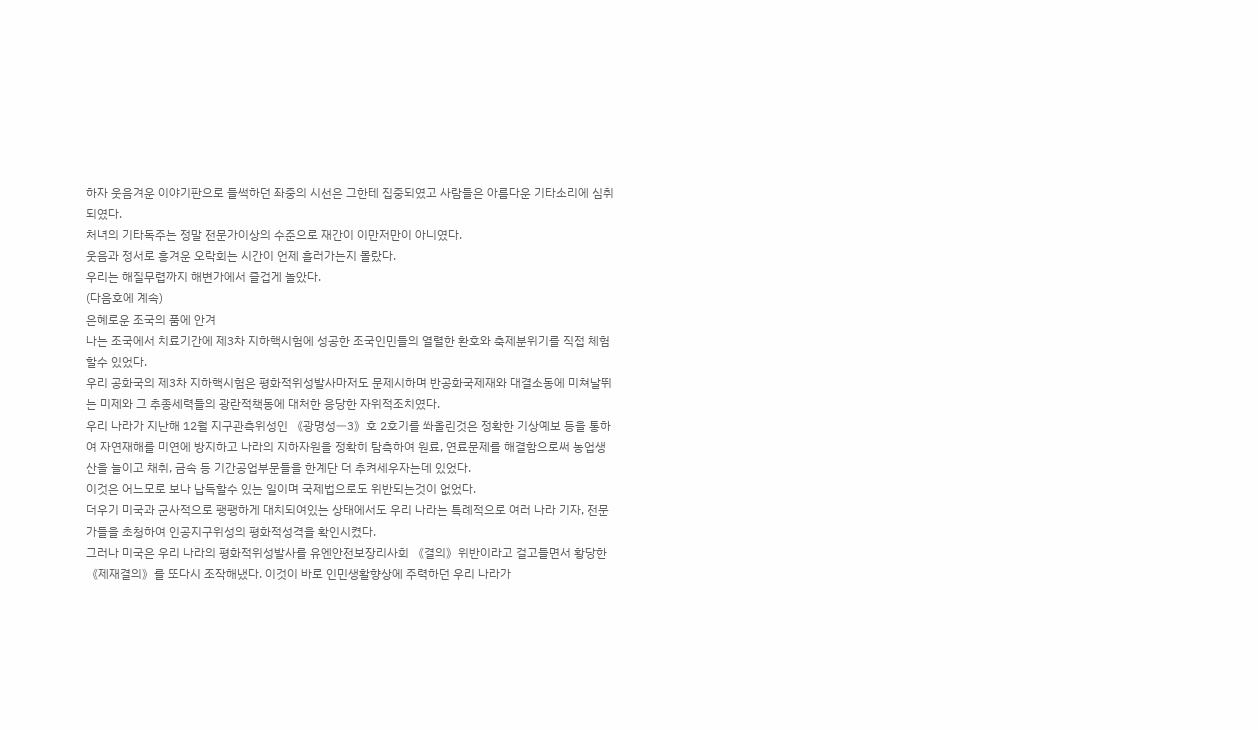하자 웃음겨운 이야기판으로 들썩하던 좌중의 시선은 그한테 집중되였고 사람들은 아름다운 기타소리에 심취되였다.
처녀의 기타독주는 정말 전문가이상의 수준으로 재간이 이만저만이 아니였다.
웃음과 정서로 흥겨운 오락회는 시간이 언제 흘러가는지 몰랐다.
우리는 해질무렵까지 해변가에서 즐겁게 놀았다.
(다음호에 계속)
은혜로운 조국의 품에 안겨
나는 조국에서 치료기간에 제3차 지하핵시험에 성공한 조국인민들의 열렬한 환호와 축제분위기를 직접 체험할수 있었다.
우리 공화국의 제3차 지하핵시험은 평화적위성발사마저도 문제시하며 반공화국제재와 대결소동에 미쳐날뛰는 미제와 그 추종세력들의 광란적책동에 대처한 응당한 자위적조치였다.
우리 나라가 지난해 12월 지구관측위성인 《광명성ㅡ3》호 2호기를 쏴올린것은 정확한 기상예보 등을 통하여 자연재해를 미연에 방지하고 나라의 지하자원을 정확히 탐측하여 원료, 연료문제를 해결함으로써 농업생산을 늘이고 채취, 금속 등 기간공업부문들을 한계단 더 추켜세우자는데 있었다.
이것은 어느모로 보나 납득할수 있는 일이며 국제법으로도 위반되는것이 없었다.
더우기 미국과 군사적으로 팽팽하게 대치되여있는 상태에서도 우리 나라는 특례적으로 여러 나라 기자, 전문가들을 초청하여 인공지구위성의 평화적성격을 확인시켰다.
그러나 미국은 우리 나라의 평화적위성발사를 유엔안전보장리사회 《결의》위반이라고 걸고들면서 황당한 《제재결의》를 또다시 조작해냈다. 이것이 바로 인민생활향상에 주력하던 우리 나라가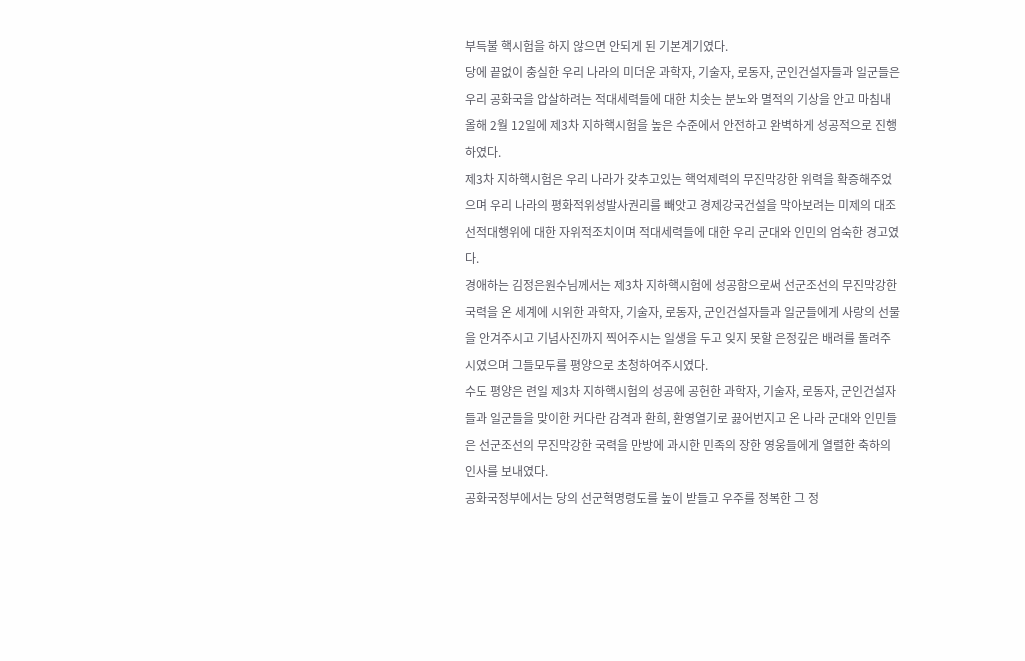부득불 핵시험을 하지 않으면 안되게 된 기본계기였다.
당에 끝없이 충실한 우리 나라의 미더운 과학자, 기술자, 로동자, 군인건설자들과 일군들은 우리 공화국을 압살하려는 적대세력들에 대한 치솟는 분노와 멸적의 기상을 안고 마침내 올해 2월 12일에 제3차 지하핵시험을 높은 수준에서 안전하고 완벽하게 성공적으로 진행하였다.
제3차 지하핵시험은 우리 나라가 갖추고있는 핵억제력의 무진막강한 위력을 확증해주었으며 우리 나라의 평화적위성발사권리를 빼앗고 경제강국건설을 막아보려는 미제의 대조선적대행위에 대한 자위적조치이며 적대세력들에 대한 우리 군대와 인민의 엄숙한 경고였다.
경애하는 김정은원수님께서는 제3차 지하핵시험에 성공함으로써 선군조선의 무진막강한 국력을 온 세계에 시위한 과학자, 기술자, 로동자, 군인건설자들과 일군들에게 사랑의 선물을 안겨주시고 기념사진까지 찍어주시는 일생을 두고 잊지 못할 은정깊은 배려를 돌려주시였으며 그들모두를 평양으로 초청하여주시였다.
수도 평양은 련일 제3차 지하핵시험의 성공에 공헌한 과학자, 기술자, 로동자, 군인건설자들과 일군들을 맞이한 커다란 감격과 환희, 환영열기로 끓어번지고 온 나라 군대와 인민들은 선군조선의 무진막강한 국력을 만방에 과시한 민족의 장한 영웅들에게 열렬한 축하의 인사를 보내였다.
공화국정부에서는 당의 선군혁명령도를 높이 받들고 우주를 정복한 그 정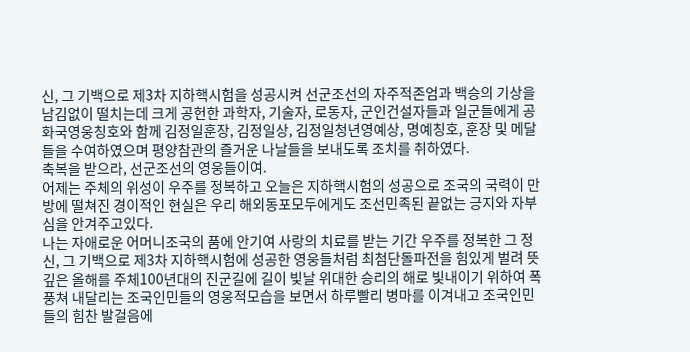신, 그 기백으로 제3차 지하핵시험을 성공시켜 선군조선의 자주적존엄과 백승의 기상을 남김없이 떨치는데 크게 공헌한 과학자, 기술자, 로동자, 군인건설자들과 일군들에게 공화국영웅칭호와 함께 김정일훈장, 김정일상, 김정일청년영예상, 명예칭호, 훈장 및 메달들을 수여하였으며 평양참관의 즐거운 나날들을 보내도록 조치를 취하였다.
축복을 받으라, 선군조선의 영웅들이여.
어제는 주체의 위성이 우주를 정복하고 오늘은 지하핵시험의 성공으로 조국의 국력이 만방에 떨쳐진 경이적인 현실은 우리 해외동포모두에게도 조선민족된 끝없는 긍지와 자부심을 안겨주고있다.
나는 자애로운 어머니조국의 품에 안기여 사랑의 치료를 받는 기간 우주를 정복한 그 정신, 그 기백으로 제3차 지하핵시험에 성공한 영웅들처럼 최첨단돌파전을 힘있게 벌려 뜻깊은 올해를 주체100년대의 진군길에 길이 빛날 위대한 승리의 해로 빛내이기 위하여 폭풍쳐 내달리는 조국인민들의 영웅적모습을 보면서 하루빨리 병마를 이겨내고 조국인민들의 힘찬 발걸음에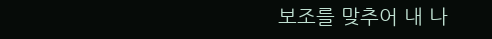보조를 맞추어 내 나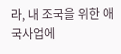라, 내 조국을 위한 애국사업에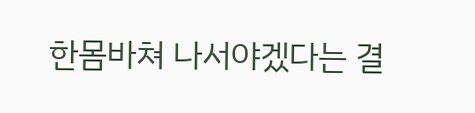한몸바쳐 나서야겠다는 결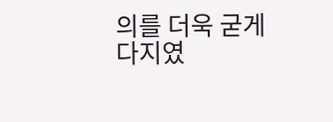의를 더욱 굳게 다지였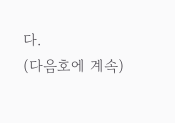다.
(다음호에 계속)